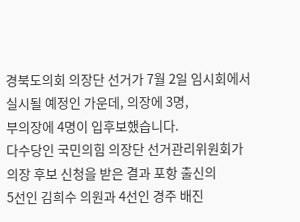경북도의회 의장단 선거가 7월 2일 임시회에서
실시될 예정인 가운데, 의장에 3명,
부의장에 4명이 입후보했습니다.
다수당인 국민의힘 의장단 선거관리위원회가
의장 후보 신청을 받은 결과 포항 출신의
5선인 김희수 의원과 4선인 경주 배진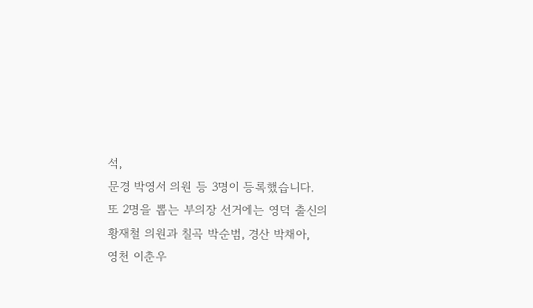석,
문경 박영서 의원 등 3명이 등록했습니다.
또 2명을 뽑는 부의장 선거에는 영덕 출신의
황재철 의원과 칠곡 박순범, 경산 박채아,
영천 이춘우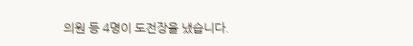의원 등 4명이 도전장을 냈습니다.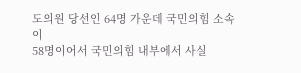도의원 당선인 64명 가운데 국민의힘 소속이
58명이어서 국민의힘 내부에서 사실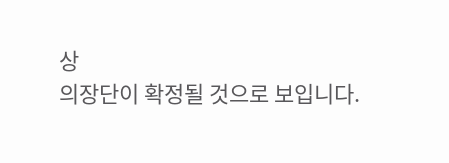상
의장단이 확정될 것으로 보입니다.